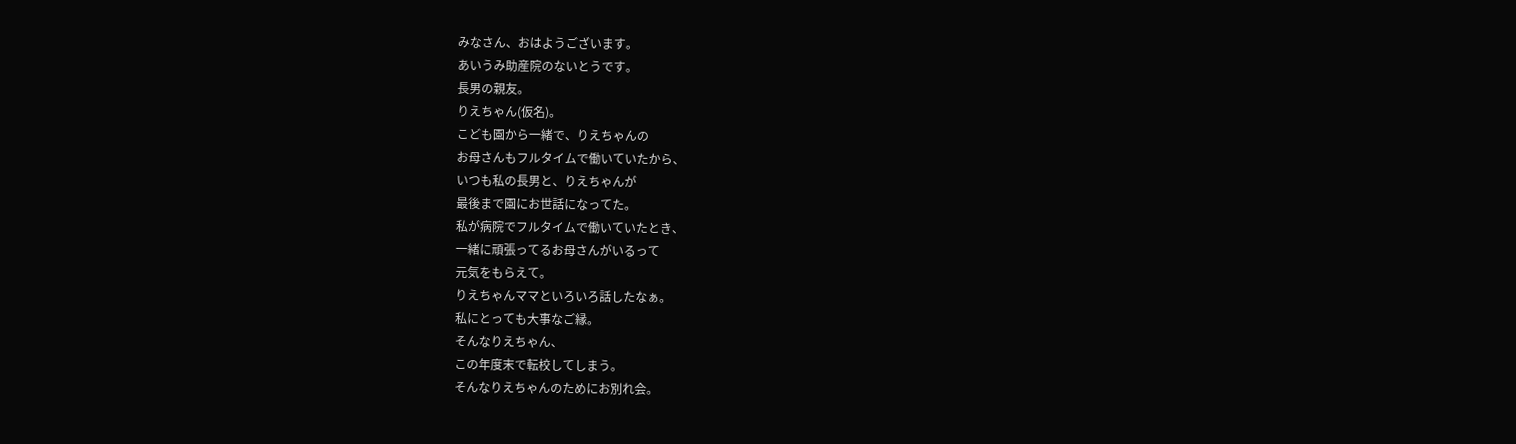みなさん、おはようございます。
あいうみ助産院のないとうです。
長男の親友。
りえちゃん(仮名)。
こども園から一緒で、りえちゃんの
お母さんもフルタイムで働いていたから、
いつも私の長男と、りえちゃんが
最後まで園にお世話になってた。
私が病院でフルタイムで働いていたとき、
一緒に頑張ってるお母さんがいるって
元気をもらえて。
りえちゃんママといろいろ話したなぁ。
私にとっても大事なご縁。
そんなりえちゃん、
この年度末で転校してしまう。
そんなりえちゃんのためにお別れ会。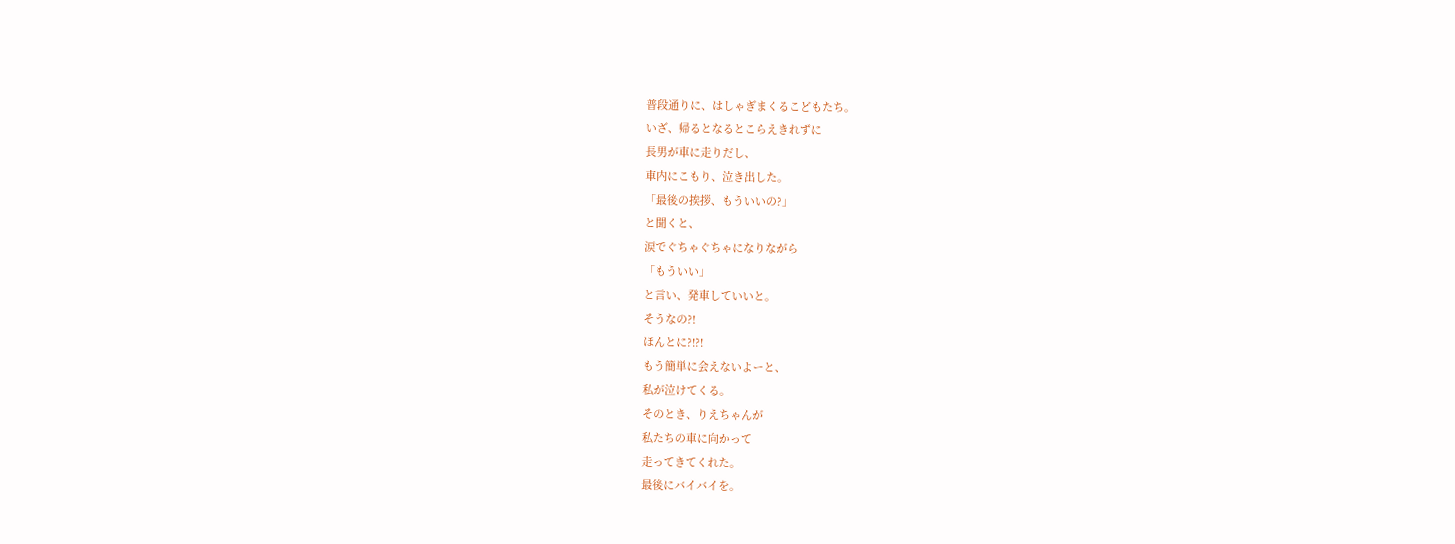普段通りに、はしゃぎまくるこどもたち。
いざ、帰るとなるとこらえきれずに
長男が車に走りだし、
車内にこもり、泣き出した。
「最後の挨拶、もういいの?」
と聞くと、
涙でぐちゃぐちゃになりながら
「もういい」
と言い、発車していいと。
そうなの?!
ほんとに?!?!
もう簡単に会えないよーと、
私が泣けてくる。
そのとき、りえちゃんが
私たちの車に向かって
走ってきてくれた。
最後にバイバイを。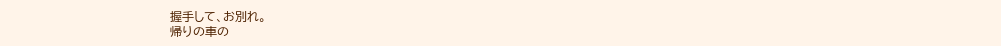握手して、お別れ。
帰りの車の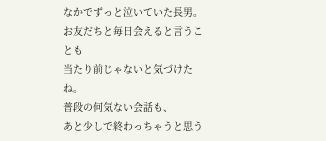なかでずっと泣いていた長男。
お友だちと毎日会えると言うことも
当たり前じゃないと気づけたね。
普段の何気ない会話も、
あと少しで終わっちゃうと思う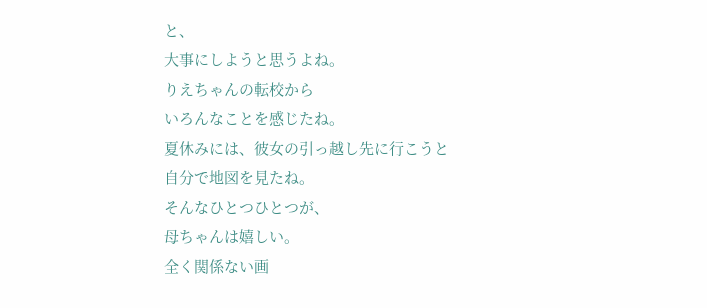と、
大事にしようと思うよね。
りえちゃんの転校から
いろんなことを感じたね。
夏休みには、彼女の引っ越し先に行こうと
自分で地図を見たね。
そんなひとつひとつが、
母ちゃんは嬉しい。
全く関係ない画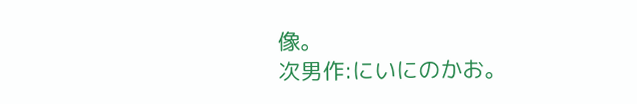像。
次男作:にいにのかお。